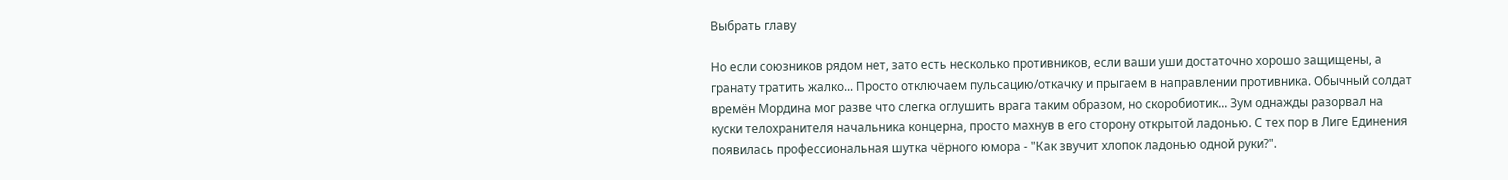Выбрать главу

Но если союзников рядом нет, зато есть несколько противников, если ваши уши достаточно хорошо защищены, а гранату тратить жалко... Просто отключаем пульсацию/откачку и прыгаем в направлении противника. Обычный солдат времён Мордина мог разве что слегка оглушить врага таким образом, но скоробиотик... Зум однажды разорвал на куски телохранителя начальника концерна, просто махнув в его сторону открытой ладонью. С тех пор в Лиге Единения появилась профессиональная шутка чёрного юмора - "Как звучит хлопок ладонью одной руки?".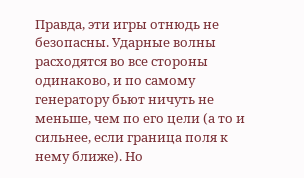Правда, эти игры отнюдь не безопасны. Ударные волны расходятся во все стороны одинаково, и по самому генератору бьют ничуть не меньше, чем по его цели (а то и сильнее, если граница поля к нему ближе). Но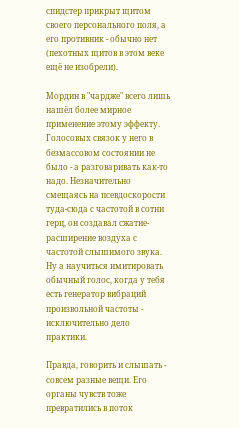спидстер прикрыт щитом своего персонального поля, а его противник - обычно нет (пехотных щитов в этом веке ещё не изобрели).

Мордин в "чардже" всего лишь нашёл более мирное применение этому эффекту. Голосовых связок у него в безмассовом состоянии не было - а разговаривать как-то надо. Незначительно смещаясь на псевдоскорости туда-сюда с частотой в сотни герц, он создавал сжатие-расширение воздуха с частотой слышимого звука. Ну а научиться имитировать обычный голос, когда у тебя есть генератор вибраций произвольной частоты - исключительно дело практики.

Правда, говорить и слышать - совсем разные вещи. Его органы чувств тоже превратились в поток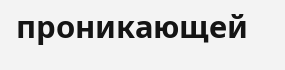проникающей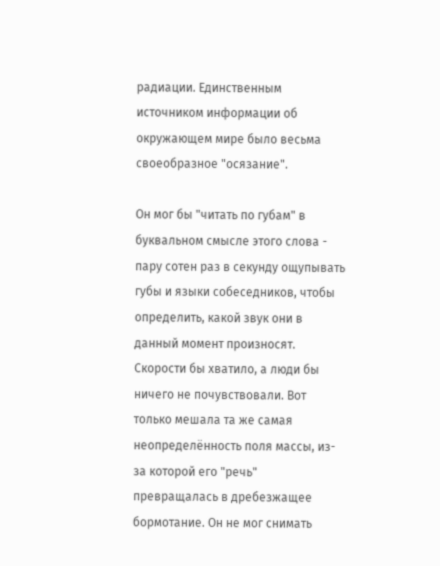радиации. Единственным источником информации об окружающем мире было весьма своеобразное "осязание".

Он мог бы "читать по губам" в буквальном смысле этого слова - пару сотен раз в секунду ощупывать губы и языки собеседников, чтобы определить, какой звук они в данный момент произносят. Скорости бы хватило, а люди бы ничего не почувствовали. Вот только мешала та же самая неопределённость поля массы, из-за которой его "речь" превращалась в дребезжащее бормотание. Он не мог снимать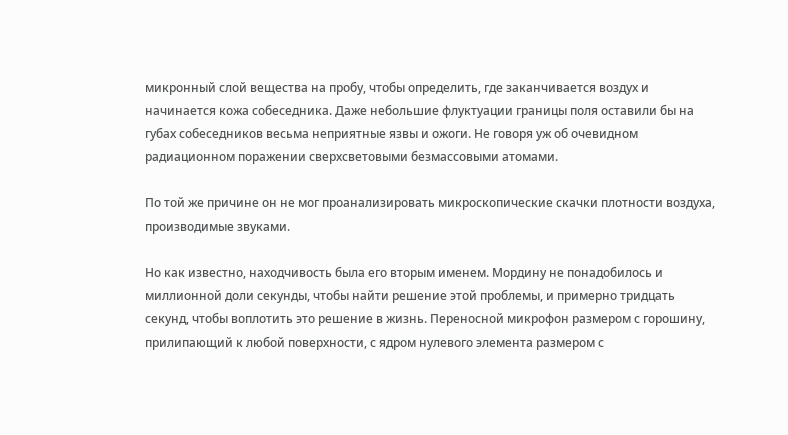микронный слой вещества на пробу, чтобы определить, где заканчивается воздух и начинается кожа собеседника. Даже небольшие флуктуации границы поля оставили бы на губах собеседников весьма неприятные язвы и ожоги. Не говоря уж об очевидном радиационном поражении сверхсветовыми безмассовыми атомами.

По той же причине он не мог проанализировать микроскопические скачки плотности воздуха, производимые звуками.

Но как известно, находчивость была его вторым именем. Мордину не понадобилось и миллионной доли секунды, чтобы найти решение этой проблемы, и примерно тридцать секунд, чтобы воплотить это решение в жизнь. Переносной микрофон размером с горошину, прилипающий к любой поверхности, с ядром нулевого элемента размером с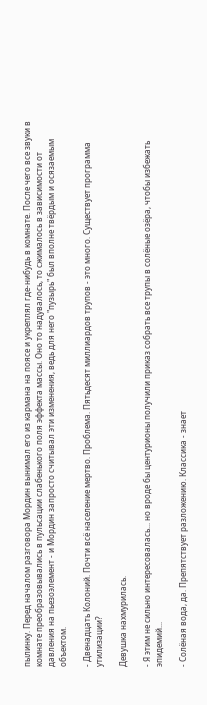пылинку. Перед началом разговора Мордин вынимал его из кармана на поясе и укреплял где-нибудь в комнате. После чего все звуки в комнате преобразовывались в пульсации слабенького поля эффекта массы. Оно то надувалось, то сжималось в зависимости от давления на пьезоэлемент - и Мордин запросто считывал эти изменения, ведь для него "пузырь" был вполне твёрдым и осязаемым объектом.

- Двенадцать Колоний. Почти всё население мертво. Проблема. Пятьдесят миллиардов трупов - это много. Существует программа утилизации?

Девушка нахмурилась.

- Я этим не сильно интересовалась... но вроде бы центурионы получили приказ собрать все трупы в солёные озёра, чтобы избежать эпидемий...

- Солёная вода, да. Препятствует разложению. Классика - знает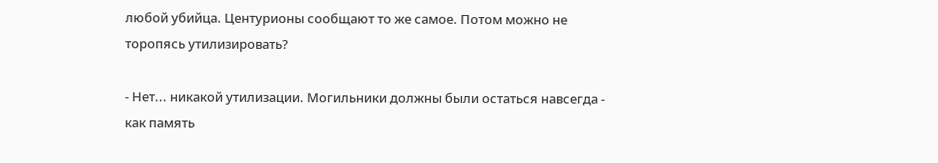любой убийца. Центурионы сообщают то же самое. Потом можно не торопясь утилизировать?

- Нет... никакой утилизации. Могильники должны были остаться навсегда - как память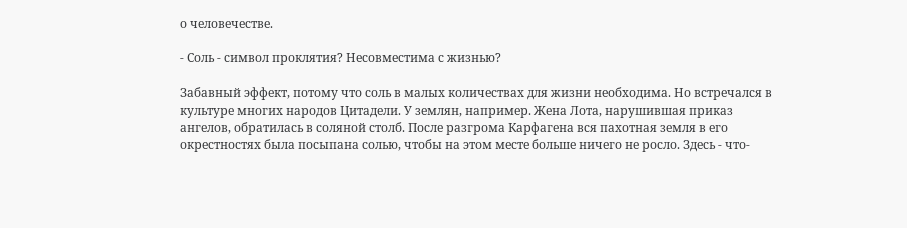о человечестве.

- Соль - символ проклятия? Несовместима с жизнью?

Забавный эффект, потому что соль в малых количествах для жизни необходима. Но встречался в культуре многих народов Цитадели. У землян, например. Жена Лота, нарушившая приказ ангелов, обратилась в соляной столб. После разгрома Карфагена вся пахотная земля в его окрестностях была посыпана солью, чтобы на этом месте больше ничего не росло. Здесь - что-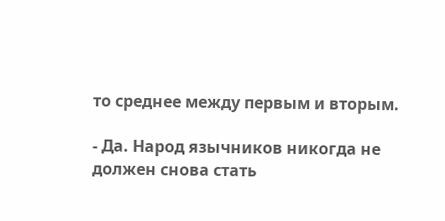то среднее между первым и вторым.

- Да. Народ язычников никогда не должен снова стать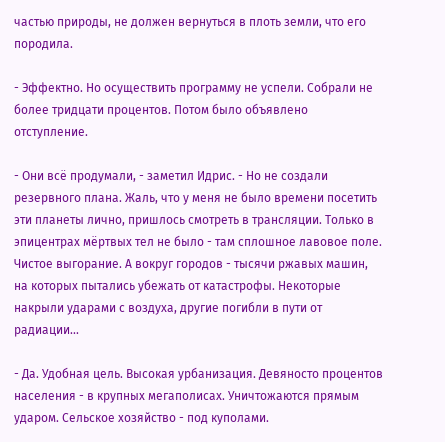частью природы, не должен вернуться в плоть земли, что его породила.

- Эффектно. Но осуществить программу не успели. Собрали не более тридцати процентов. Потом было объявлено отступление.

- Они всё продумали, - заметил Идрис. - Но не создали резервного плана. Жаль, что у меня не было времени посетить эти планеты лично, пришлось смотреть в трансляции. Только в эпицентрах мёртвых тел не было - там сплошное лавовое поле. Чистое выгорание. А вокруг городов - тысячи ржавых машин, на которых пытались убежать от катастрофы. Некоторые накрыли ударами с воздуха, другие погибли в пути от радиации...

- Да. Удобная цель. Высокая урбанизация. Девяносто процентов населения - в крупных мегаполисах. Уничтожаются прямым ударом. Сельское хозяйство - под куполами.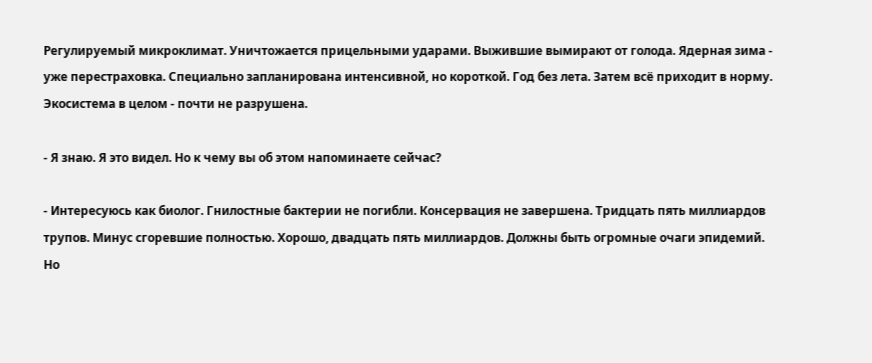Регулируемый микроклимат. Уничтожается прицельными ударами. Выжившие вымирают от голода. Ядерная зима - уже перестраховка. Специально запланирована интенсивной, но короткой. Год без лета. Затем всё приходит в норму. Экосистема в целом - почти не разрушена.

- Я знаю. Я это видел. Но к чему вы об этом напоминаете сейчас?

- Интересуюсь как биолог. Гнилостные бактерии не погибли. Консервация не завершена. Тридцать пять миллиардов трупов. Минус сгоревшие полностью. Хорошо, двадцать пять миллиардов. Должны быть огромные очаги эпидемий. Но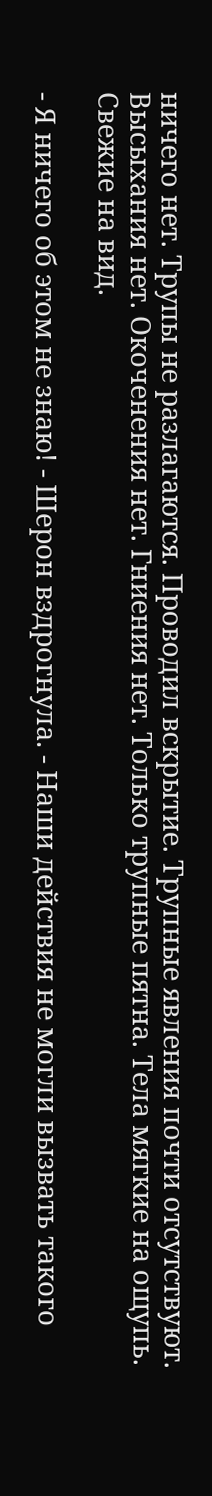ничего нет. Трупы не разлагаются. Проводил вскрытие. Трупные явления почти отсутствуют. Высыхания нет. Окоченения нет. Гниения нет. Только трупные пятна. Тела мягкие на ощупь. Свежие на вид.

- Я ничего об этом не знаю! - Шерон вздрогнула. - Наши действия не могли вызвать такого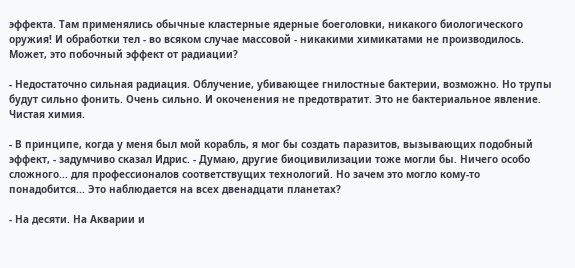эффекта. Там применялись обычные кластерные ядерные боеголовки, никакого биологического оружия! И обработки тел - во всяком случае массовой - никакими химикатами не производилось. Может, это побочный эффект от радиации?

- Недостаточно сильная радиация. Облучение, убивающее гнилостные бактерии, возможно. Но трупы будут сильно фонить. Очень сильно. И окоченения не предотвратит. Это не бактериальное явление. Чистая химия.

- В принципе, когда у меня был мой корабль, я мог бы создать паразитов, вызывающих подобный эффект, - задумчиво сказал Идрис. - Думаю, другие биоцивилизации тоже могли бы. Ничего особо сложного... для профессионалов соответствущих технологий. Но зачем это могло кому-то понадобится... Это наблюдается на всех двенадцати планетах?

- На десяти. На Акварии и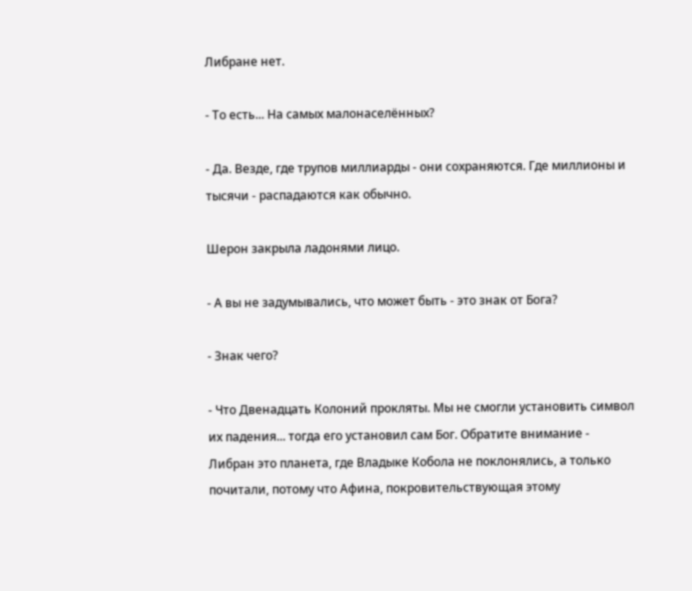Либране нет.

- То есть... На самых малонаселённых?

- Да. Везде, где трупов миллиарды - они сохраняются. Где миллионы и тысячи - распадаются как обычно.

Шерон закрыла ладонями лицо.

- А вы не задумывались, что может быть - это знак от Бога?

- Знак чего?

- Что Двенадцать Колоний прокляты. Мы не смогли установить символ их падения... тогда его установил сам Бог. Обратите внимание - Либран это планета, где Владыке Кобола не поклонялись, а только почитали, потому что Афина, покровительствующая этому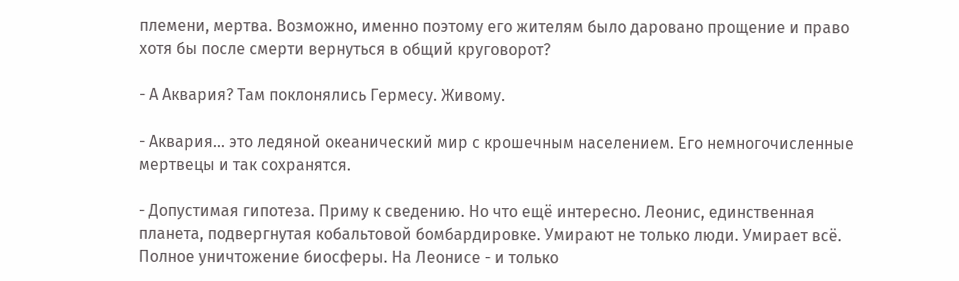племени, мертва. Возможно, именно поэтому его жителям было даровано прощение и право хотя бы после смерти вернуться в общий круговорот?

- А Аквария? Там поклонялись Гермесу. Живому.

- Аквария... это ледяной океанический мир с крошечным населением. Его немногочисленные мертвецы и так сохранятся.

- Допустимая гипотеза. Приму к сведению. Но что ещё интересно. Леонис, единственная планета, подвергнутая кобальтовой бомбардировке. Умирают не только люди. Умирает всё. Полное уничтожение биосферы. На Леонисе - и только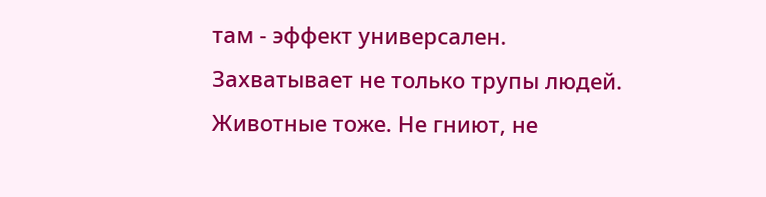там - эффект универсален. Захватывает не только трупы людей. Животные тоже. Не гниют, не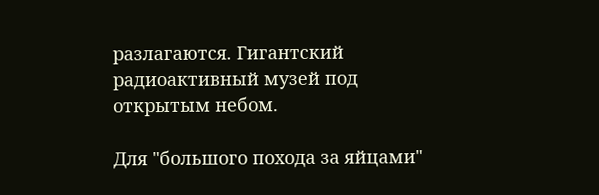разлагаются. Гигантский радиоактивный музей под открытым небом.

Для "большого похода за яйцами"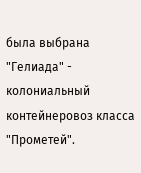была выбрана "Гелиада" - колониальный контейнеровоз класса "Прометей".